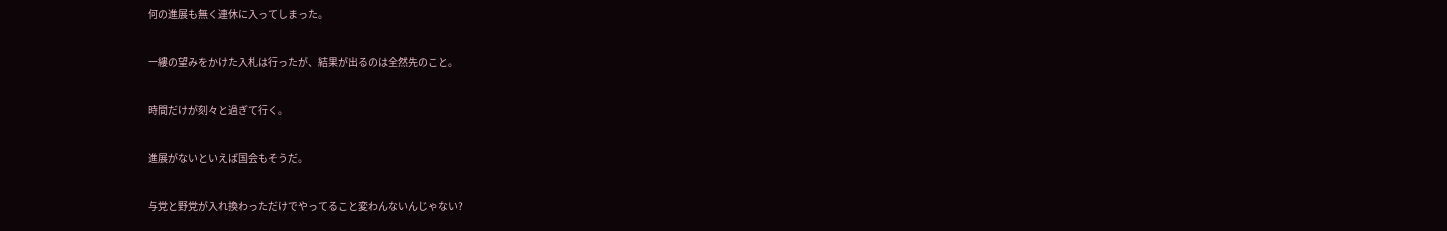何の進展も無く連休に入ってしまった。


一縷の望みをかけた入札は行ったが、結果が出るのは全然先のこと。


時間だけが刻々と過ぎて行く。


進展がないといえば国会もそうだ。


与党と野党が入れ換わっただけでやってること変わんないんじゃない?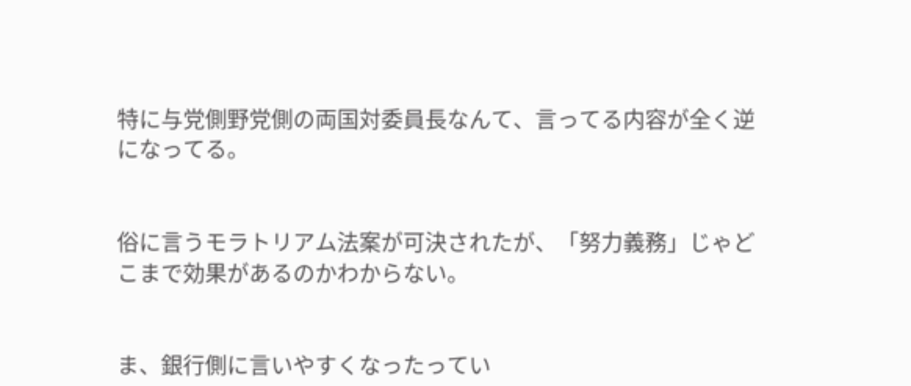特に与党側野党側の両国対委員長なんて、言ってる内容が全く逆になってる。


俗に言うモラトリアム法案が可決されたが、「努力義務」じゃどこまで効果があるのかわからない。


ま、銀行側に言いやすくなったってい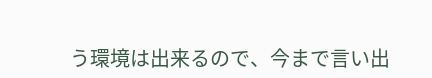う環境は出来るので、今まで言い出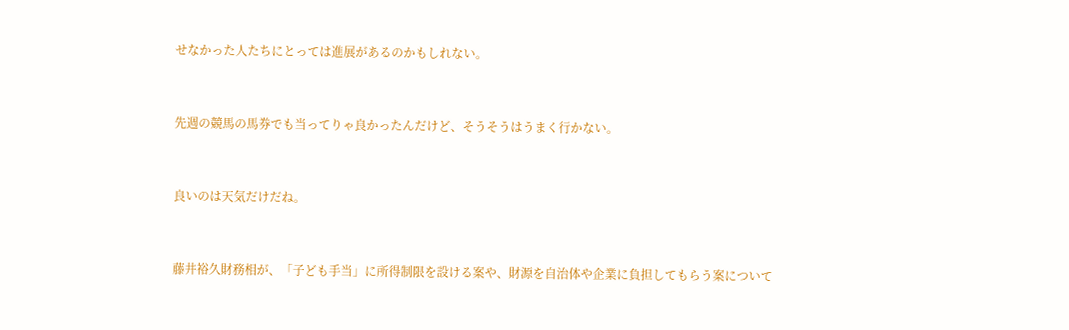せなかった人たちにとっては進展があるのかもしれない。


先週の競馬の馬券でも当ってりゃ良かったんだけど、そうそうはうまく行かない。


良いのは天気だけだね。


藤井裕久財務相が、「子ども手当」に所得制限を設ける案や、財源を自治体や企業に負担してもらう案について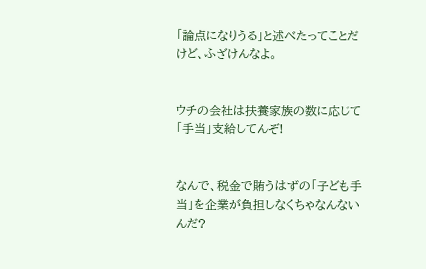「論点になりうる」と述べたってことだけど、ふざけんなよ。


ウチの会社は扶養家族の数に応じて「手当」支給してんぞ!


なんで、税金で賄うはずの「子ども手当」を企業が負担しなくちゃなんないんだ?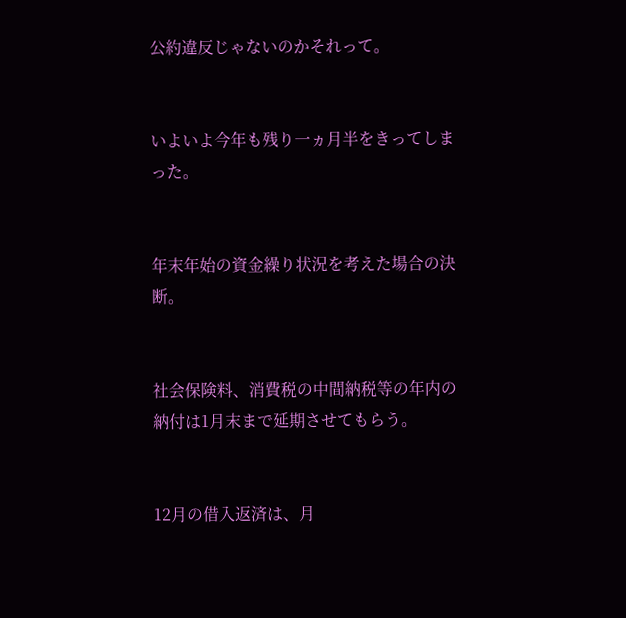公約違反じゃないのかそれって。


いよいよ今年も残り一ヵ月半をきってしまった。


年末年始の資金繰り状況を考えた場合の決断。


社会保険料、消費税の中間納税等の年内の納付は1月末まで延期させてもらう。


12月の借入返済は、月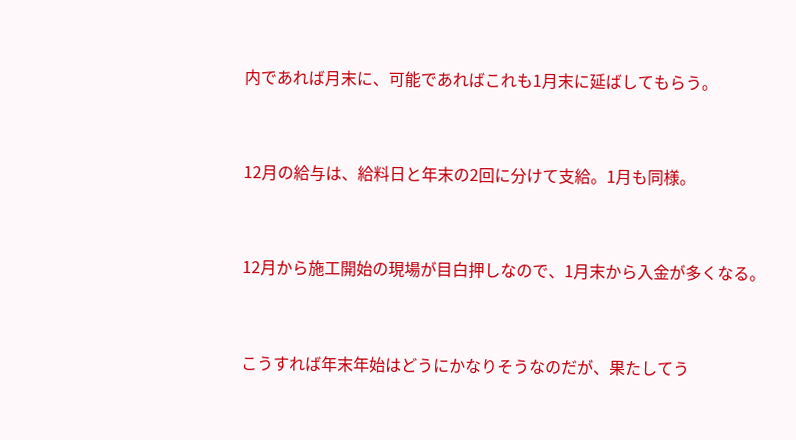内であれば月末に、可能であればこれも1月末に延ばしてもらう。


12月の給与は、給料日と年末の2回に分けて支給。1月も同様。


12月から施工開始の現場が目白押しなので、1月末から入金が多くなる。


こうすれば年末年始はどうにかなりそうなのだが、果たしてう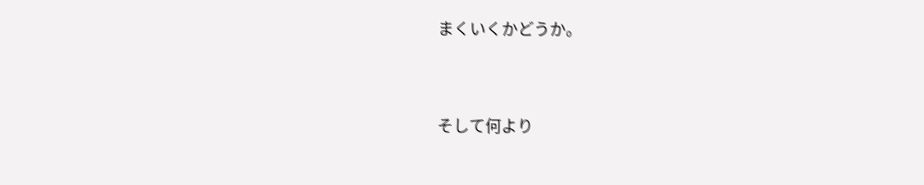まくいくかどうか。


そして何より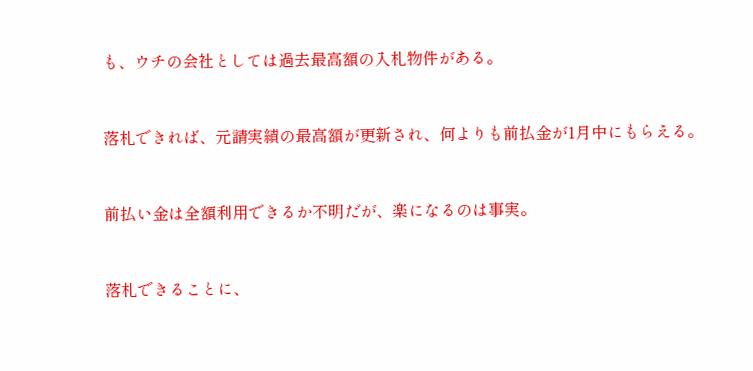も、ウチの会社としては過去最高額の入札物件がある。


落札できれば、元請実績の最高額が更新され、何よりも前払金が1月中にもらえる。


前払い金は全額利用できるか不明だが、楽になるのは事実。


落札できることに、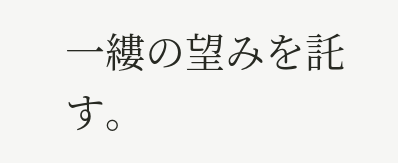一縷の望みを託す。